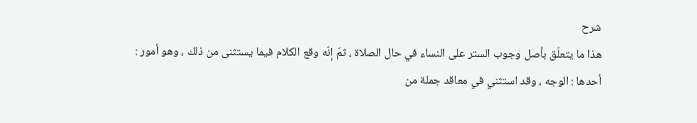شرح
هذا ما يتعلّق بأصل وجوب الستر على النساء في حال الصلاة ، ثمّ إنّه وقع الكلام فيما يستثنى من ذلك ، وهو أمور :
أحدها : الوجه ، وقد استثني في معاقد جملة من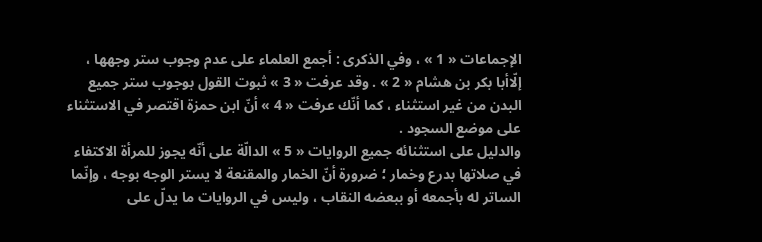الإجماعات « 1 » ، وفي الذكرى : أجمع العلماء على عدم وجوب ستر وجهها ، إلّاأبا بكر بن هشام « 2 » . وقد عرفت « 3 » ثبوت القول بوجوب ستر جميع البدن من غير استثناء ، كما أنّك عرفت « 4 » أنّ ابن حمزة اقتصر في الاستثناء على موضع السجود .
والدليل على استثنائه جميع الروايات « 5 » الدالّة على أنّه يجوز للمرأة الاكتفاء في صلاتها بدرع وخمار ؛ ضرورة أنّ الخمار والمقنعة لا يستر الوجه بوجه ، وإنّما الساتر له بأجمعه أو ببعضه النقاب ، وليس في الروايات ما يدلّ على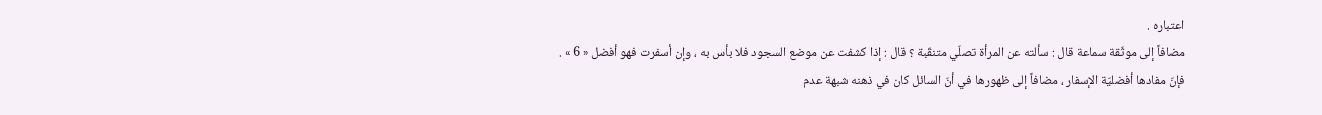اعتباره .
مضافاً إلى موثّقة سماعة قال : سألته عن المرأة تصلّي متنقّبة ؟ قال : إذا كشفت عن موضع السجود فلا بأس به ، وإن أسفرت فهو أفضل « 6 » .
فإنّ مفادها أفضليّة الإسفار ، مضافاً إلى ظهورها في أنّ السائل كان في ذهنه شبهة عدم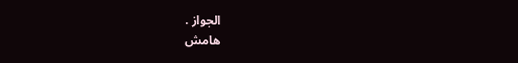الجواز .
هامش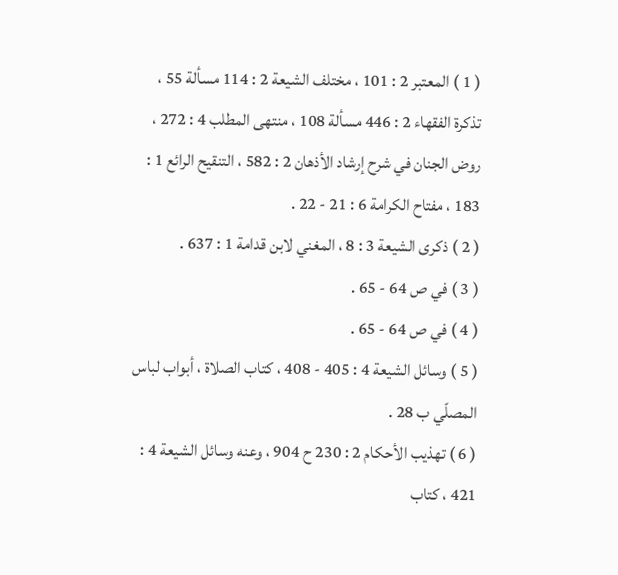( 1 ) المعتبر 2 : 101 ، مختلف الشيعة 2 : 114 مسألة 55 ، تذكرة الفقهاء 2 : 446 مسألة 108 ، منتهى المطلب 4 : 272 ، روض الجنان في شرح إرشاد الأذهان 2 : 582 ، التنقيح الرائع 1 : 183 ، مفتاح الكرامة 6 : 21 - 22 .
( 2 ) ذكرى الشيعة 3 : 8 ، المغني لابن قدامة 1 : 637 .
( 3 ) في ص 64 - 65 .
( 4 ) في ص 64 - 65 .
( 5 ) وسائل الشيعة 4 : 405 - 408 ، كتاب الصلاة ، أبواب لباس المصلّي ب 28 .
( 6 ) تهذيب الأحكام 2 : 230 ح 904 ، وعنه وسائل الشيعة 4 : 421 ، كتاب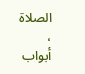الصلاة ، أبواب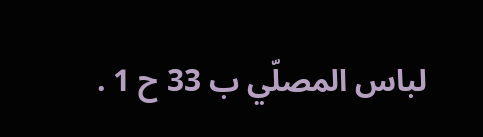لباس المصلّي ب 33 ح 1 .